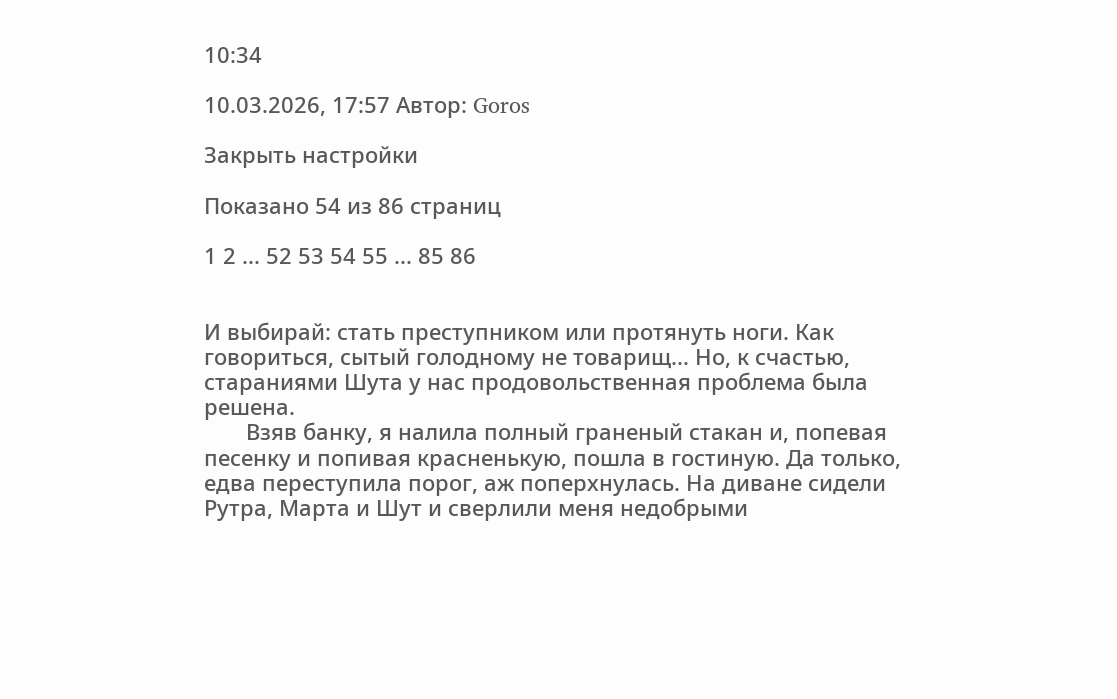10:34

10.03.2026, 17:57 Автор: Goros

Закрыть настройки

Показано 54 из 86 страниц

1 2 ... 52 53 54 55 ... 85 86


И выбирай: стать преступником или протянуть ноги. Как говориться, сытый голодному не товарищ... Но, к счастью, стараниями Шута у нас продовольственная проблема была решена.
       Взяв банку, я налила полный граненый стакан и, попевая песенку и попивая красненькую, пошла в гостиную. Да только, едва переступила порог, аж поперхнулась. На диване сидели Рутра, Марта и Шут и сверлили меня недобрыми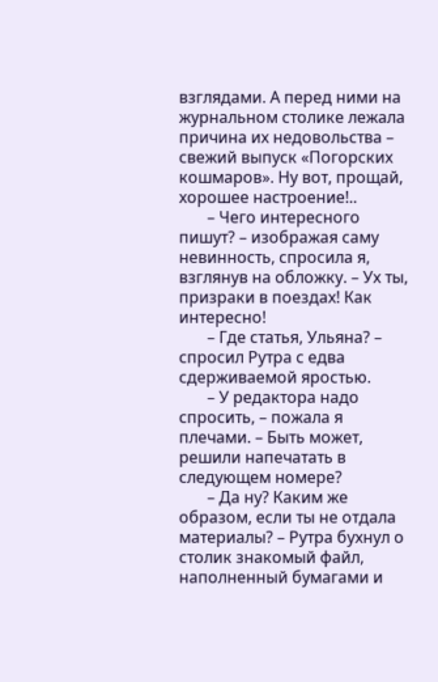взглядами. А перед ними на журнальном столике лежала причина их недовольства – свежий выпуск «Погорских кошмаров». Ну вот, прощай, хорошее настроение!..
       – Чего интересного пишут? – изображая саму невинность, спросила я, взглянув на обложку. – Ух ты, призраки в поездах! Как интересно!
       – Где статья, Ульяна? – спросил Рутра с едва сдерживаемой яростью.
       – У редактора надо спросить, – пожала я плечами. – Быть может, решили напечатать в следующем номере?
       – Да ну? Каким же образом, если ты не отдала материалы? – Рутра бухнул о столик знакомый файл, наполненный бумагами и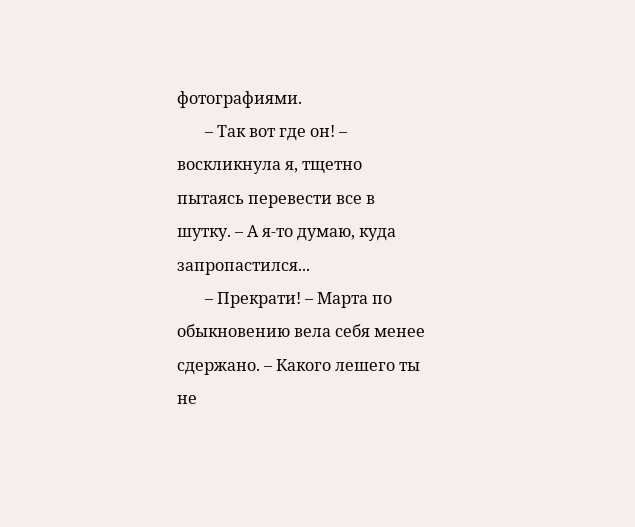фотографиями.
       – Так вот где он! – воскликнула я, тщетно пытаясь перевести все в шутку. – А я-то думаю, куда запропастился...
       – Прекрати! – Марта по обыкновению вела себя менее сдержано. – Какого лешего ты не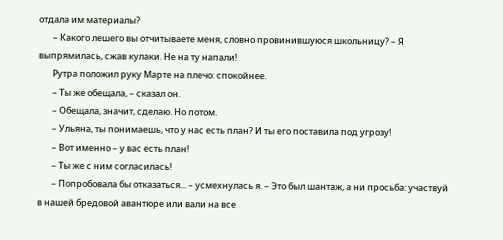отдала им материалы?
       – Какого лешего вы отчитываете меня, словно провинившуюся школьницу? – Я выпрямилась, сжав кулаки. Не на ту напали!
       Рутра положил руку Марте на плечо: спокойнее.
       – Ты же обещала, – сказал он.
       – Обещала, значит, сделаю. Но потом.
       – Ульяна, ты понимаешь, что у нас есть план? И ты его поставила под угрозу!
       – Вот именно – у вас есть план!
       – Ты же с ним согласилась!
       – Попробовала бы отказаться... – усмехнулась я. – Это был шантаж, а ни просьба: участвуй в нашей бредовой авантюре или вали на все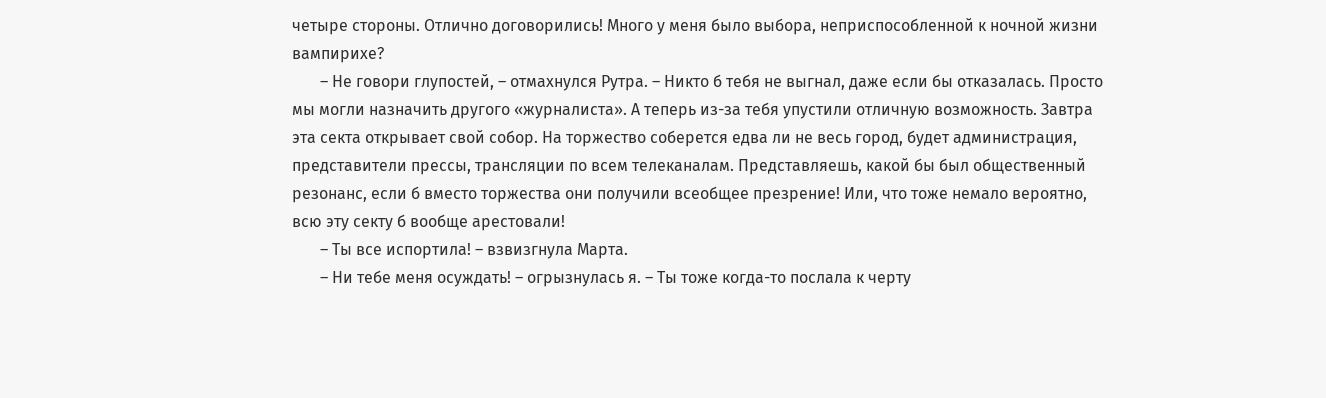четыре стороны. Отлично договорились! Много у меня было выбора, неприспособленной к ночной жизни вампирихе?
       – Не говори глупостей, – отмахнулся Рутра. – Никто б тебя не выгнал, даже если бы отказалась. Просто мы могли назначить другого «журналиста». А теперь из-за тебя упустили отличную возможность. Завтра эта секта открывает свой собор. На торжество соберется едва ли не весь город, будет администрация, представители прессы, трансляции по всем телеканалам. Представляешь, какой бы был общественный резонанс, если б вместо торжества они получили всеобщее презрение! Или, что тоже немало вероятно, всю эту секту б вообще арестовали!
       – Ты все испортила! – взвизгнула Марта.
       – Ни тебе меня осуждать! – огрызнулась я. – Ты тоже когда-то послала к черту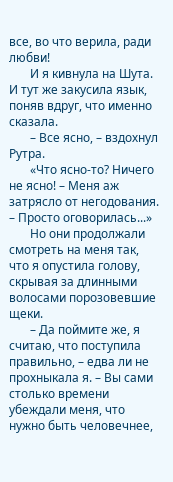все, во что верила, ради любви!
       И я кивнула на Шута. И тут же закусила язык, поняв вдруг, что именно сказала.
       – Все ясно, – вздохнул Рутра.
       «Что ясно-то? Ничего не ясно! – Меня аж затрясло от негодования. – Просто оговорилась...»
       Но они продолжали смотреть на меня так, что я опустила голову, скрывая за длинными волосами порозовевшие щеки.
       – Да поймите же, я считаю, что поступила правильно, – едва ли не прохныкала я. – Вы сами столько времени убеждали меня, что нужно быть человечнее,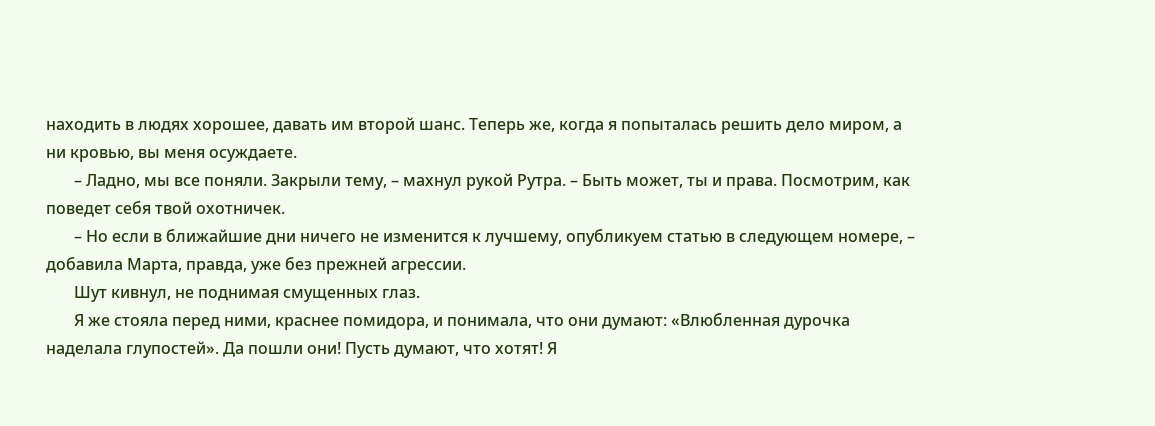находить в людях хорошее, давать им второй шанс. Теперь же, когда я попыталась решить дело миром, а ни кровью, вы меня осуждаете.
       – Ладно, мы все поняли. Закрыли тему, – махнул рукой Рутра. – Быть может, ты и права. Посмотрим, как поведет себя твой охотничек.
       – Но если в ближайшие дни ничего не изменится к лучшему, опубликуем статью в следующем номере, – добавила Марта, правда, уже без прежней агрессии.
       Шут кивнул, не поднимая смущенных глаз.
       Я же стояла перед ними, краснее помидора, и понимала, что они думают: «Влюбленная дурочка наделала глупостей». Да пошли они! Пусть думают, что хотят! Я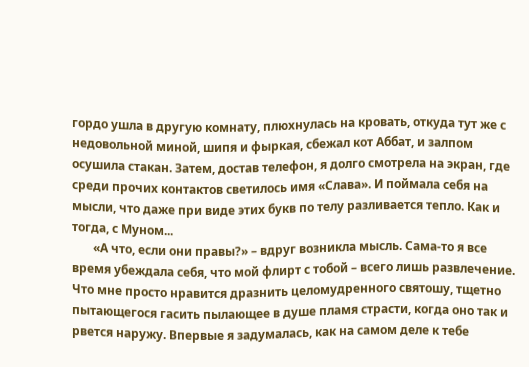гордо ушла в другую комнату, плюхнулась на кровать, откуда тут же с недовольной миной, шипя и фыркая, сбежал кот Аббат, и залпом осушила стакан. Затем, достав телефон, я долго смотрела на экран, где среди прочих контактов светилось имя «Слава». И поймала себя на мысли, что даже при виде этих букв по телу разливается тепло. Как и тогда, с Муном...
       «А что, если они правы?» – вдруг возникла мысль. Сама-то я все время убеждала себя, что мой флирт с тобой – всего лишь развлечение. Что мне просто нравится дразнить целомудренного святошу, тщетно пытающегося гасить пылающее в душе пламя страсти, когда оно так и рвется наружу. Впервые я задумалась, как на самом деле к тебе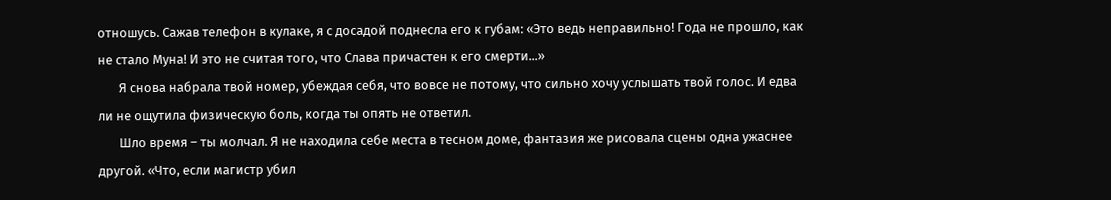отношусь. Сажав телефон в кулаке, я с досадой поднесла его к губам: «Это ведь неправильно! Года не прошло, как не стало Муна! И это не считая того, что Слава причастен к его смерти...»
       Я снова набрала твой номер, убеждая себя, что вовсе не потому, что сильно хочу услышать твой голос. И едва ли не ощутила физическую боль, когда ты опять не ответил.
       Шло время – ты молчал. Я не находила себе места в тесном доме, фантазия же рисовала сцены одна ужаснее другой. «Что, если магистр убил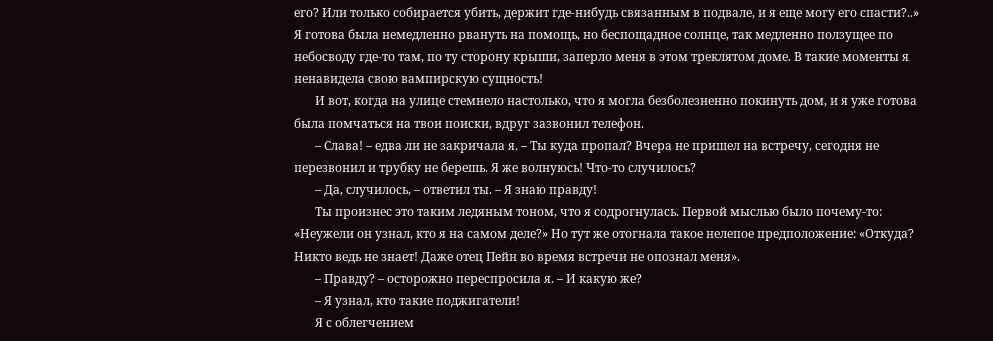его? Или только собирается убить, держит где-нибудь связанным в подвале, и я еще могу его спасти?..» Я готова была немедленно рвануть на помощь, но беспощадное солнце, так медленно ползущее по небосводу где-то там, по ту сторону крыши, заперло меня в этом треклятом доме. В такие моменты я ненавидела свою вампирскую сущность!
       И вот, когда на улице стемнело настолько, что я могла безболезненно покинуть дом, и я уже готова была помчаться на твои поиски, вдруг зазвонил телефон.
       – Слава! – едва ли не закричала я. – Ты куда пропал? Вчера не пришел на встречу, сегодня не перезвонил и трубку не берешь. Я же волнуюсь! Что-то случилось?
       – Да, случилось, – ответил ты. – Я знаю правду!
       Ты произнес это таким ледяным тоном, что я содрогнулась. Первой мыслью было почему-то: «Неужели он узнал, кто я на самом деле?» Но тут же отогнала такое нелепое предположение: «Откуда? Никто ведь не знает! Даже отец Пейн во время встречи не опознал меня».
       – Правду? – осторожно переспросила я. – И какую же?
       – Я узнал, кто такие поджигатели!
       Я с облегчением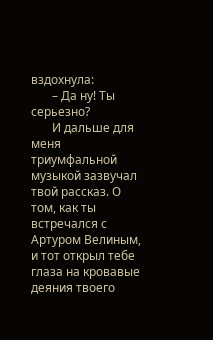вздохнула:
       – Да ну! Ты серьезно?
       И дальше для меня триумфальной музыкой зазвучал твой рассказ. О том, как ты встречался с Артуром Велиным, и тот открыл тебе глаза на кровавые деяния твоего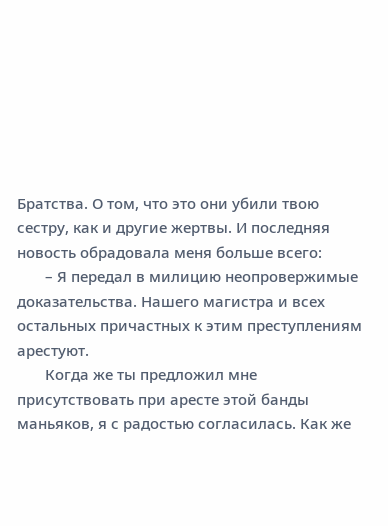Братства. О том, что это они убили твою сестру, как и другие жертвы. И последняя новость обрадовала меня больше всего:
       – Я передал в милицию неопровержимые доказательства. Нашего магистра и всех остальных причастных к этим преступлениям арестуют.
       Когда же ты предложил мне присутствовать при аресте этой банды маньяков, я с радостью согласилась. Как же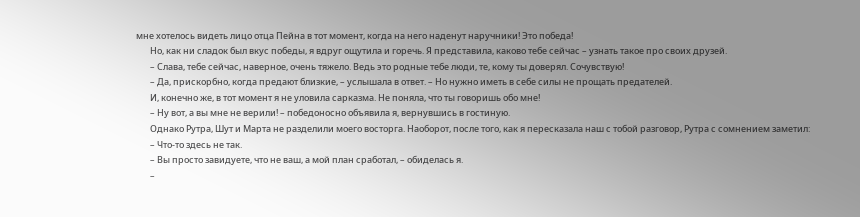мне хотелось видеть лицо отца Пейна в тот момент, когда на него наденут наручники! Это победа!
       Но, как ни сладок был вкус победы, я вдруг ощутила и горечь. Я представила, каково тебе сейчас – узнать такое про своих друзей.
       – Слава, тебе сейчас, наверное, очень тяжело. Ведь это родные тебе люди, те, кому ты доверял. Сочувствую!
       – Да, прискорбно, когда предают близкие, – услышала в ответ. – Но нужно иметь в себе силы не прощать предателей.
       И, конечно же, в тот момент я не уловила сарказма. Не поняла, что ты говоришь обо мне!
       – Ну вот, а вы мне не верили! – победоносно объявила я, вернувшись в гостиную.
       Однако Рутра, Шут и Марта не разделили моего восторга. Наоборот, после того, как я пересказала наш с тобой разговор, Рутра с сомнением заметил:
       – Что-то здесь не так.
       – Вы просто завидуете, что не ваш, а мой план сработал, – обиделась я.
       –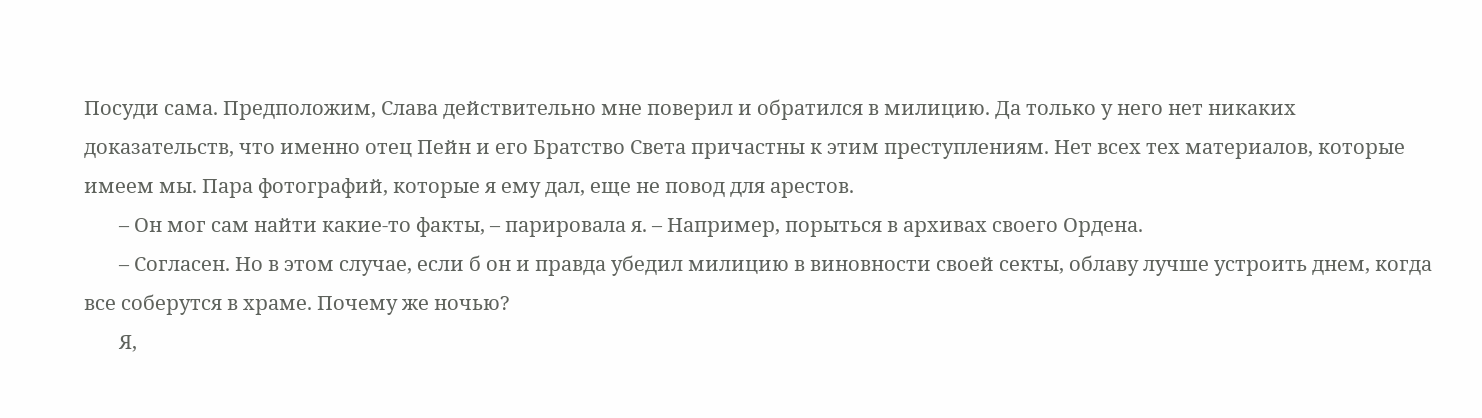Посуди сама. Предположим, Слава действительно мне поверил и обратился в милицию. Да только у него нет никаких доказательств, что именно отец Пейн и его Братство Света причастны к этим преступлениям. Нет всех тех материалов, которые имеем мы. Пара фотографий, которые я ему дал, еще не повод для арестов.
       – Он мог сам найти какие-то факты, – парировала я. – Например, порыться в архивах своего Ордена.
       – Согласен. Но в этом случае, если б он и правда убедил милицию в виновности своей секты, облаву лучше устроить днем, когда все соберутся в храме. Почему же ночью?
       Я,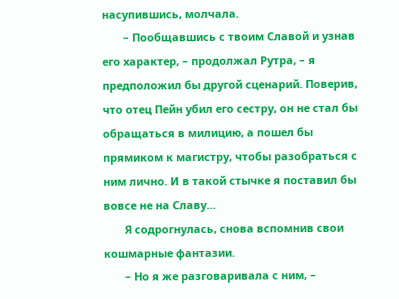насупившись, молчала.
       – Пообщавшись с твоим Славой и узнав его характер, – продолжал Рутра, – я предположил бы другой сценарий. Поверив, что отец Пейн убил его сестру, он не стал бы обращаться в милицию, а пошел бы прямиком к магистру, чтобы разобраться с ним лично. И в такой стычке я поставил бы вовсе не на Славу...
       Я содрогнулась, снова вспомнив свои кошмарные фантазии.
       – Но я же разговаривала с ним, –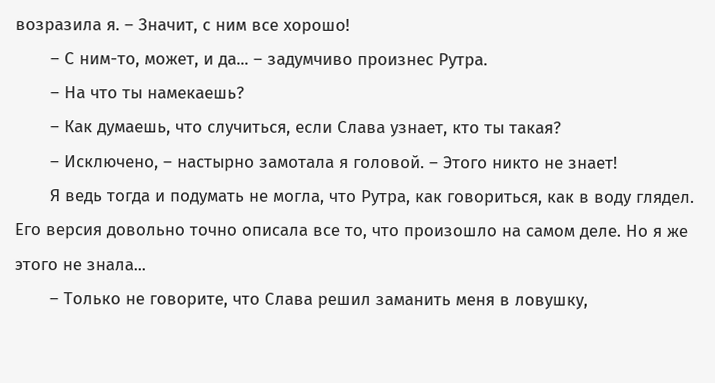возразила я. – Значит, с ним все хорошо!
       – С ним-то, может, и да... – задумчиво произнес Рутра.
       – На что ты намекаешь?
       – Как думаешь, что случиться, если Слава узнает, кто ты такая?
       – Исключено, – настырно замотала я головой. – Этого никто не знает!
       Я ведь тогда и подумать не могла, что Рутра, как говориться, как в воду глядел. Его версия довольно точно описала все то, что произошло на самом деле. Но я же этого не знала...
       – Только не говорите, что Слава решил заманить меня в ловушку,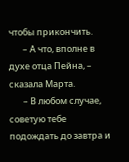чтобы прикончить.
       – А что, вполне в духе отца Пейна, – сказала Марта.
       – В любом случае, советую тебе подождать до завтра и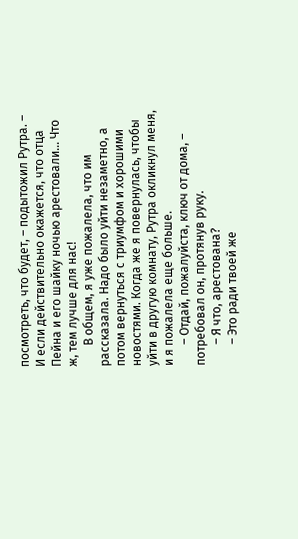посмотреть, что будет, – подытожил Рутра. – И если действительно окажется, что отца Пейна и его шайку ночью арестовали... Что ж, тем лучше для нас!
       В общем, я уже пожалела, что им рассказала. Надо было уйти незаметно, а потом вернуться с триумфом и хорошими новостями. Когда же я повернулась, чтобы уйти в другую комнату, Рутра окликнул меня, и я пожалела еще больше.
       – Отдай, пожалуйста, ключ от дома, – потребовал он, протянув руку.
       – Я что, арестована?
       – Это ради твоей же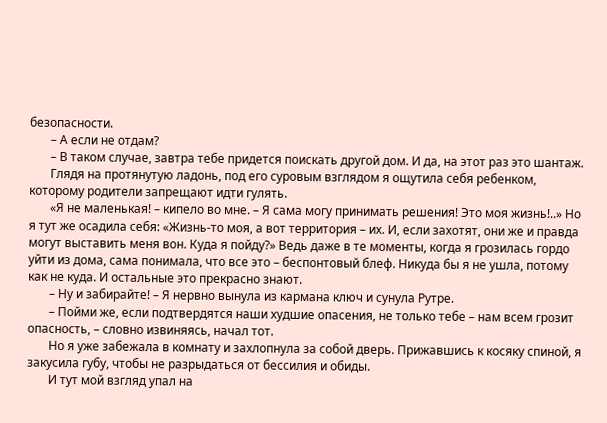безопасности.
       – А если не отдам?
       – В таком случае, завтра тебе придется поискать другой дом. И да, на этот раз это шантаж.
       Глядя на протянутую ладонь, под его суровым взглядом я ощутила себя ребенком, которому родители запрещают идти гулять.
       «Я не маленькая! – кипело во мне. – Я сама могу принимать решения! Это моя жизнь!..» Но я тут же осадила себя: «Жизнь-то моя, а вот территория – их. И, если захотят, они же и правда могут выставить меня вон. Куда я пойду?» Ведь даже в те моменты, когда я грозилась гордо уйти из дома, сама понимала, что все это – беспонтовый блеф. Никуда бы я не ушла, потому как не куда. И остальные это прекрасно знают.
       – Ну и забирайте! – Я нервно вынула из кармана ключ и сунула Рутре.
       – Пойми же, если подтвердятся наши худшие опасения, не только тебе – нам всем грозит опасность, – словно извиняясь, начал тот.
       Но я уже забежала в комнату и захлопнула за собой дверь. Прижавшись к косяку спиной, я закусила губу, чтобы не разрыдаться от бессилия и обиды.
       И тут мой взгляд упал на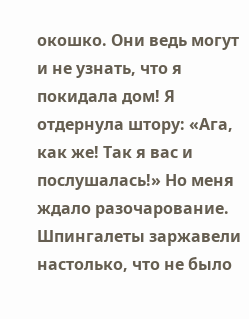окошко. Они ведь могут и не узнать, что я покидала дом! Я отдернула штору: «Ага, как же! Так я вас и послушалась!» Но меня ждало разочарование. Шпингалеты заржавели настолько, что не было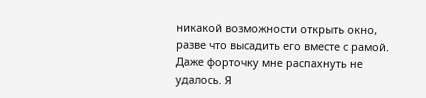никакой возможности открыть окно, разве что высадить его вместе с рамой. Даже форточку мне распахнуть не удалось. Я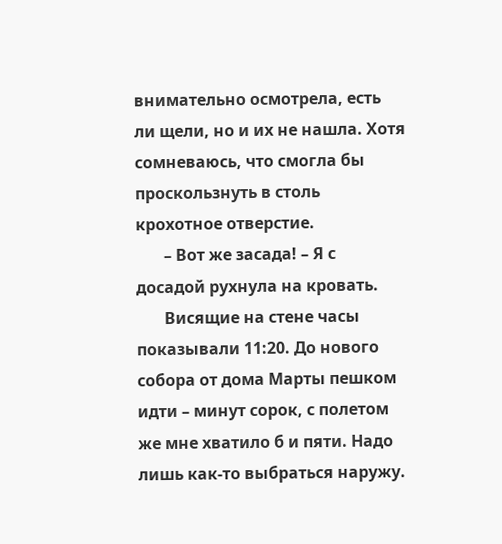внимательно осмотрела, есть ли щели, но и их не нашла. Хотя сомневаюсь, что смогла бы проскользнуть в столь крохотное отверстие.
       – Вот же засада! – Я с досадой рухнула на кровать.
       Висящие на стене часы показывали 11:20. До нового собора от дома Марты пешком идти – минут сорок, с полетом же мне хватило б и пяти. Надо лишь как-то выбраться наружу.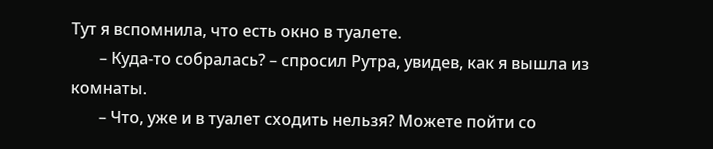Тут я вспомнила, что есть окно в туалете.
       – Куда-то собралась? – спросил Рутра, увидев, как я вышла из комнаты.
       – Что, уже и в туалет сходить нельзя? Можете пойти со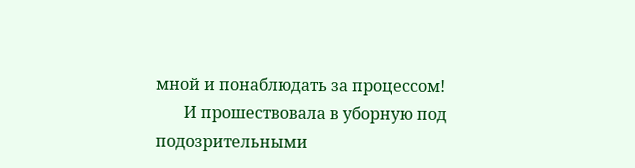мной и понаблюдать за процессом!
       И прошествовала в уборную под подозрительными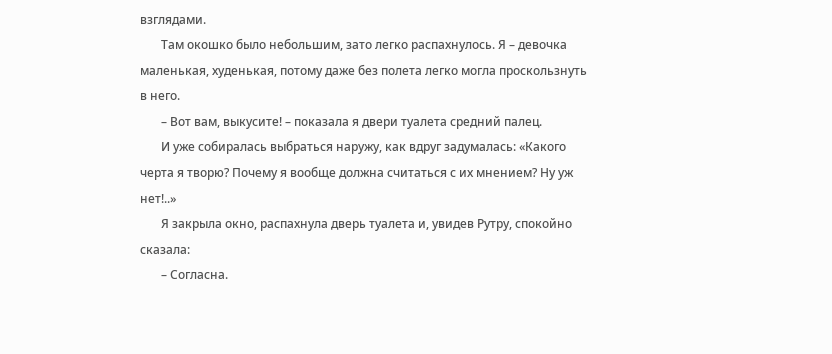взглядами.
       Там окошко было небольшим, зато легко распахнулось. Я – девочка маленькая, худенькая, потому даже без полета легко могла проскользнуть в него.
       – Вот вам, выкусите! – показала я двери туалета средний палец.
       И уже собиралась выбраться наружу, как вдруг задумалась: «Какого черта я творю? Почему я вообще должна считаться с их мнением? Ну уж нет!..»
       Я закрыла окно, распахнула дверь туалета и, увидев Рутру, спокойно сказала:
       – Согласна.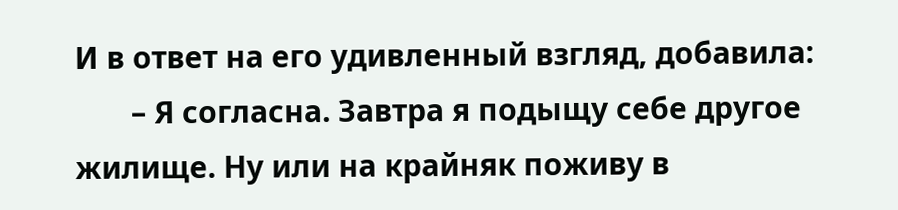И в ответ на его удивленный взгляд, добавила:
       – Я согласна. Завтра я подыщу себе другое жилище. Ну или на крайняк поживу в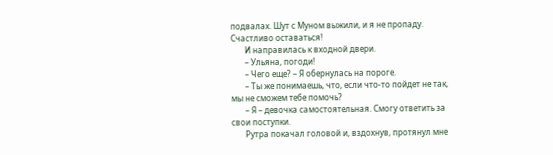подвалах. Шут с Муном выжили, и я не пропаду. Счастливо оставаться!
       И направилась к входной двери.
       – Ульяна, погоди!
       – Чего еще? – Я обернулась на пороге.
       – Ты же понимаешь, что, если что-то пойдет не так, мы не сможем тебе помочь?
       – Я – девочка самостоятельная. Смогу ответить за свои поступки.
       Рутра покачал головой и, вздохнув, протянул мне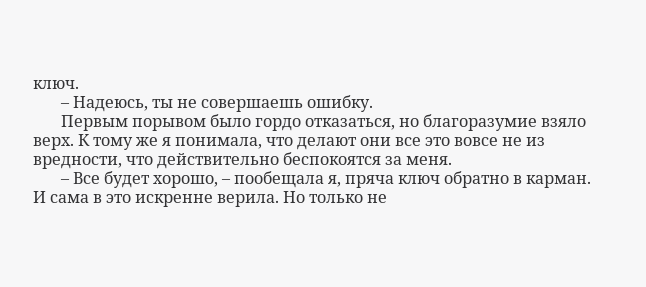ключ.
       – Надеюсь, ты не совершаешь ошибку.
       Первым порывом было гордо отказаться, но благоразумие взяло верх. К тому же я понимала, что делают они все это вовсе не из вредности, что действительно беспокоятся за меня.
       – Все будет хорошо, – пообещала я, пряча ключ обратно в карман. И сама в это искренне верила. Но только не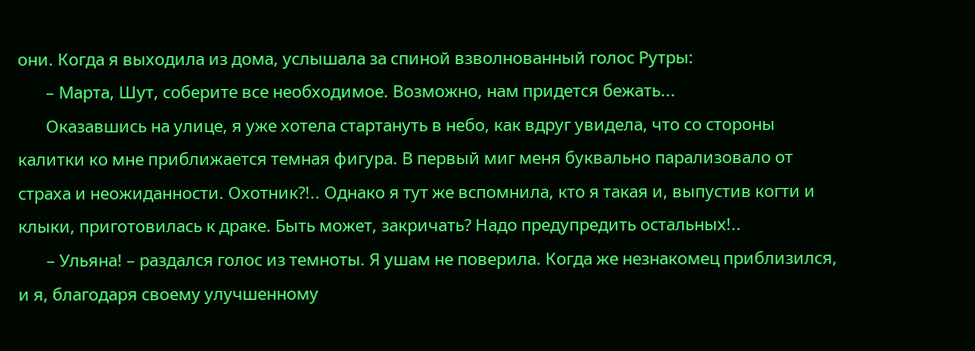они. Когда я выходила из дома, услышала за спиной взволнованный голос Рутры:
       – Марта, Шут, соберите все необходимое. Возможно, нам придется бежать...
       Оказавшись на улице, я уже хотела стартануть в небо, как вдруг увидела, что со стороны калитки ко мне приближается темная фигура. В первый миг меня буквально парализовало от страха и неожиданности. Охотник?!.. Однако я тут же вспомнила, кто я такая и, выпустив когти и клыки, приготовилась к драке. Быть может, закричать? Надо предупредить остальных!..
       – Ульяна! – раздался голос из темноты. Я ушам не поверила. Когда же незнакомец приблизился, и я, благодаря своему улучшенному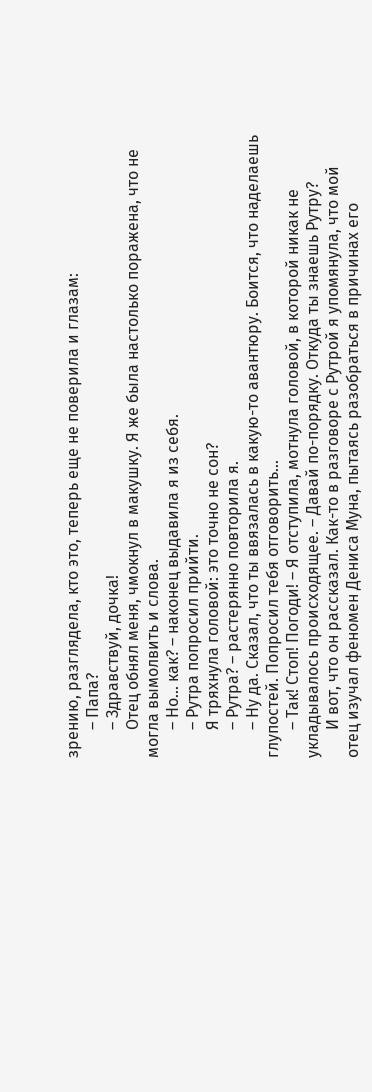зрению, разглядела, кто это, теперь еще не поверила и глазам:
       – Папа?
       – Здравствуй, дочка!
       Отец обнял меня, чмокнул в макушку. Я же была настолько поражена, что не могла вымолвить и слова.
       – Но... как? – наконец выдавила я из себя.
       – Рутра попросил прийти.
       Я тряхнула головой: это точно не сон?
       – Рутра? – растерянно повторила я.
       – Ну да. Сказал, что ты ввязалась в какую-то авантюру. Боится, что наделаешь глупостей. Попросил тебя отговорить...
       – Так! Стоп! Погоди! – Я отступила, мотнула головой, в которой никак не укладывалось происходящее. – Давай по-порядку. Откуда ты знаешь Рутру?
       И вот, что он рассказал. Как-то в разговоре с Рутрой я упомянула, что мой отец изучал феномен Дениса Муна, пытаясь разобраться в причинах его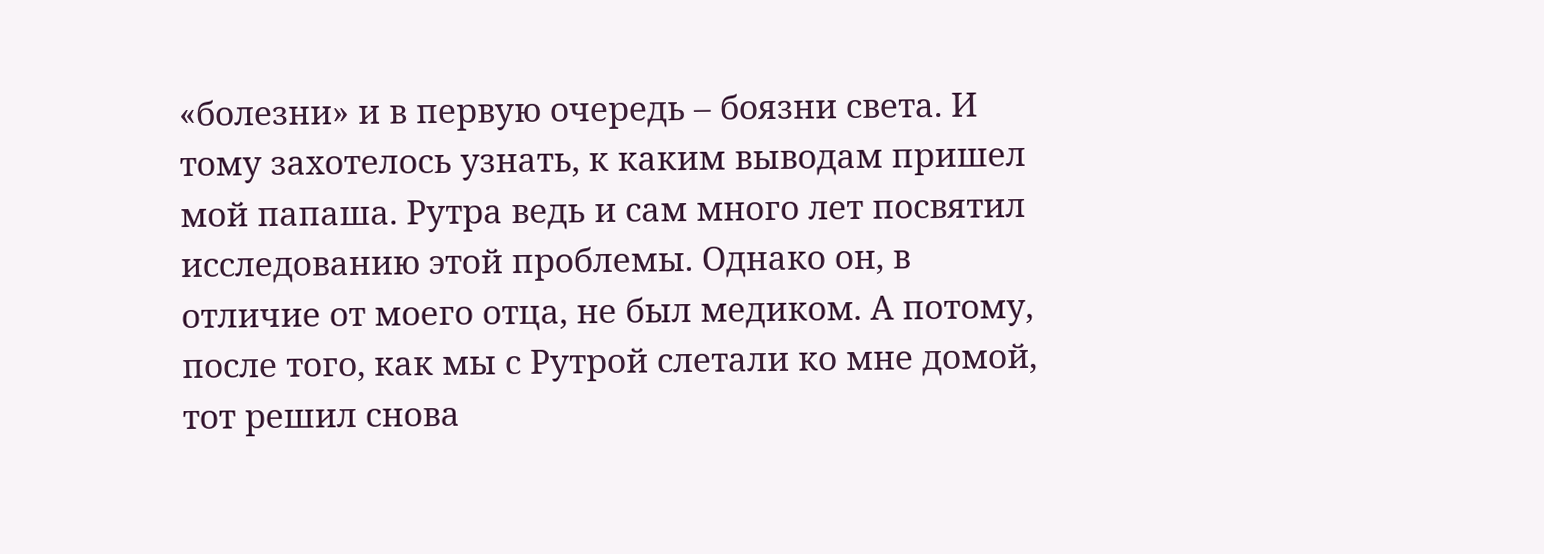«болезни» и в первую очередь – боязни света. И тому захотелось узнать, к каким выводам пришел мой папаша. Рутра ведь и сам много лет посвятил исследованию этой проблемы. Однако он, в отличие от моего отца, не был медиком. А потому, после того, как мы с Рутрой слетали ко мне домой, тот решил снова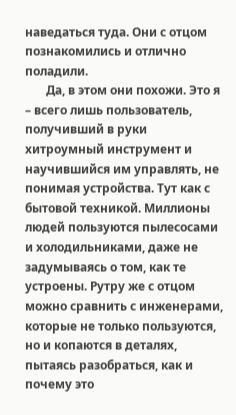наведаться туда. Они с отцом познакомились и отлично поладили.
       Да, в этом они похожи. Это я – всего лишь пользователь, получивший в руки хитроумный инструмент и научившийся им управлять, не понимая устройства. Тут как с бытовой техникой. Миллионы людей пользуются пылесосами и холодильниками, даже не задумываясь о том, как те устроены. Рутру же с отцом можно сравнить с инженерами, которые не только пользуются, но и копаются в деталях, пытаясь разобраться, как и почему это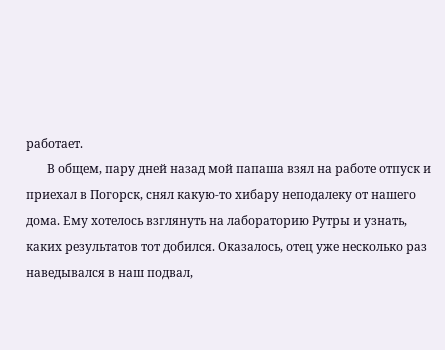работает.
       В общем, пару дней назад мой папаша взял на работе отпуск и приехал в Погорск, снял какую-то хибару неподалеку от нашего дома. Ему хотелось взглянуть на лабораторию Рутры и узнать, каких результатов тот добился. Оказалось, отец уже несколько раз наведывался в наш подвал,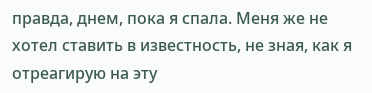правда, днем, пока я спала. Меня же не хотел ставить в известность, не зная, как я отреагирую на эту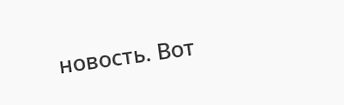новость. Вот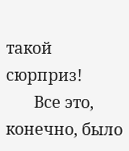такой сюрприз!
       Все это, конечно, было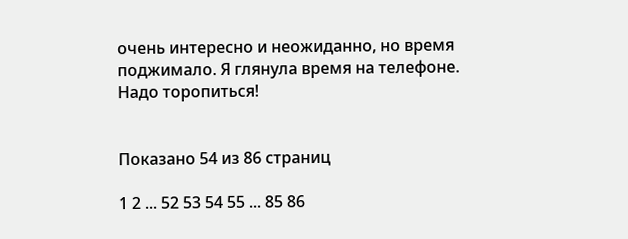очень интересно и неожиданно, но время поджимало. Я глянула время на телефоне. Надо торопиться!


Показано 54 из 86 страниц

1 2 ... 52 53 54 55 ... 85 86